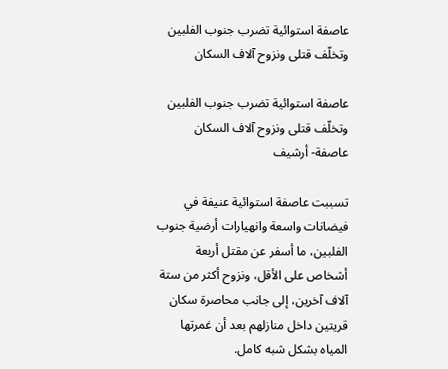عاصفة استوائية تضرب جنوب الفلبين وتخلّف قتلى ونزوح آلاف السكان

عاصفة استوائية تضرب جنوب الفلبين وتخلّف قتلى ونزوح آلاف السكان
عاصفة- أرشيف

تسببت عاصفة استوائية عنيفة في فيضانات واسعة وانهيارات أرضية جنوب الفلبين، ما أسفر عن مقتل أربعة أشخاص على الأقل، ونزوح أكثر من ستة آلاف آخرين، إلى جانب محاصرة سكان قريتين داخل منازلهم بعد أن غمرتها المياه بشكل شبه كامل.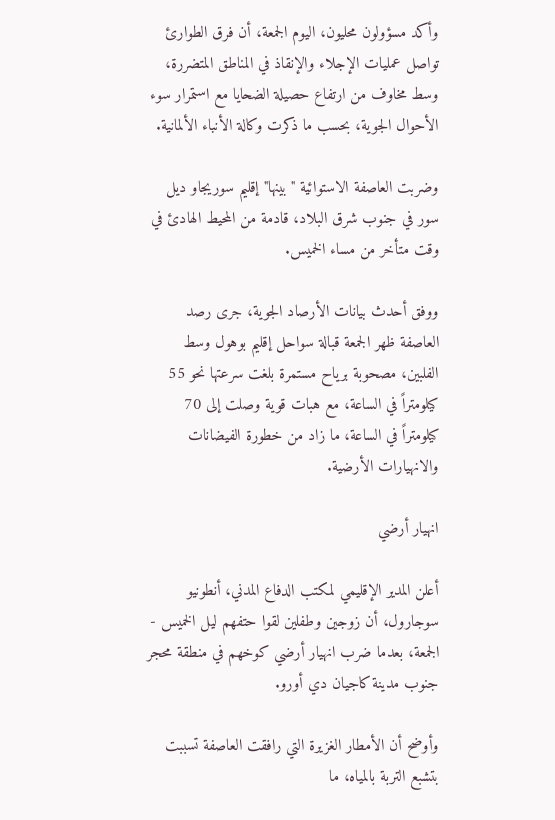وأكد مسؤولون محليون، اليوم الجمعة، أن فرق الطوارئ تواصل عمليات الإجلاء والإنقاذ في المناطق المتضررة، وسط مخاوف من ارتفاع حصيلة الضحايا مع استمرار سوء الأحوال الجوية، بحسب ما ذكرت وكالة الأنباء الألمانية.

وضربت العاصفة الاستوائية "بينها" إقليم سوريجاو ديل سور في جنوب شرق البلاد، قادمة من المحيط الهادئ في وقت متأخر من مساء الخميس.

ووفق أحدث بيانات الأرصاد الجوية، جرى رصد العاصفة ظهر الجمعة قبالة سواحل إقليم بوهول وسط الفلبين، مصحوبة برياح مستمرة بلغت سرعتها نحو 55 كيلومتراً في الساعة، مع هبات قوية وصلت إلى 70 كيلومتراً في الساعة، ما زاد من خطورة الفيضانات والانهيارات الأرضية.

انهيار أرضي

أعلن المدير الإقليمي لمكتب الدفاع المدني، أنطونيو سوجارول، أن زوجين وطفلين لقوا حتفهم ليل الخميس - الجمعة، بعدما ضرب انهيار أرضي كوخهم في منطقة محجر جنوب مدينة كاجيان دي أورو.

وأوضح أن الأمطار الغزيرة التي رافقت العاصفة تسببت بتشبع التربة بالمياه، ما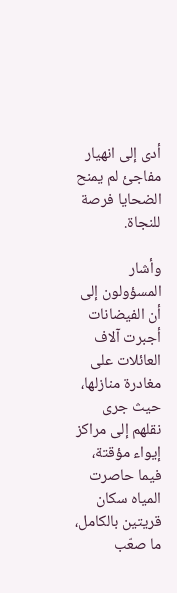أدى إلى انهيار مفاجئ لم يمنح الضحايا فرصة للنجاة.

وأشار المسؤولون إلى أن الفيضانات أجبرت آلاف العائلات على مغادرة منازلها، حيث جرى نقلهم إلى مراكز إيواء مؤقتة، فيما حاصرت المياه سكان قريتين بالكامل، ما صعّب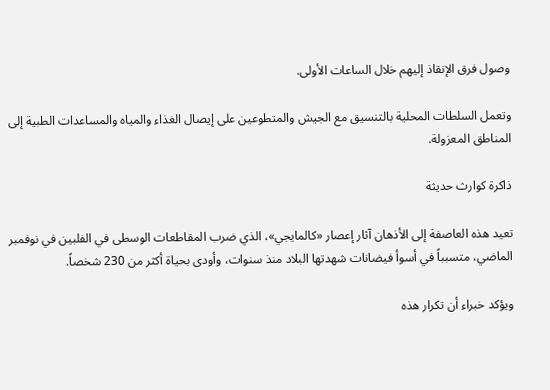وصول فرق الإنقاذ إليهم خلال الساعات الأولى.

وتعمل السلطات المحلية بالتنسيق مع الجيش والمتطوعين على إيصال الغذاء والمياه والمساعدات الطبية إلى المناطق المعزولة.

ذاكرة كوارث حديثة

تعيد هذه العاصفة إلى الأذهان آثار إعصار «كالمايجي»، الذي ضرب المقاطعات الوسطى في الفلبين في نوفمبر الماضي، متسبباً في أسوأ فيضانات شهدتها البلاد منذ سنوات، وأودى بحياة أكثر من 230 شخصاً.

ويؤكد خبراء أن تكرار هذه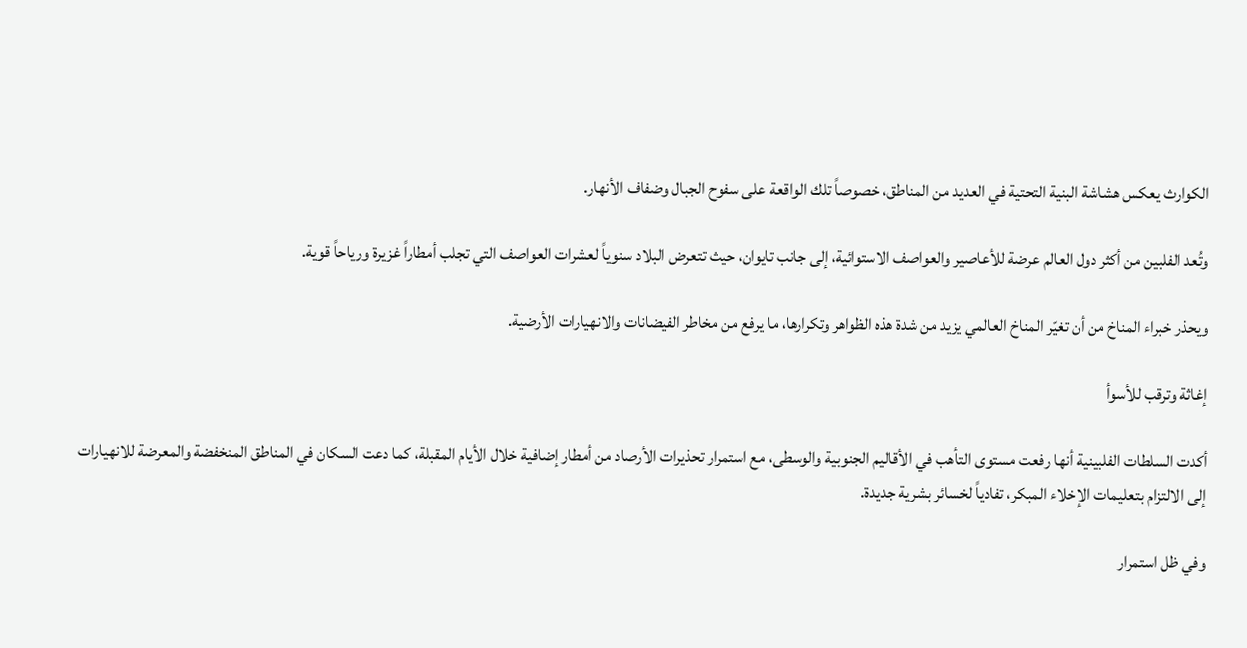الكوارث يعكس هشاشة البنية التحتية في العديد من المناطق، خصوصاً تلك الواقعة على سفوح الجبال وضفاف الأنهار.

وتُعد الفلبين من أكثر دول العالم عرضة للأعاصير والعواصف الاستوائية، إلى جانب تايوان، حيث تتعرض البلاد سنوياً لعشرات العواصف التي تجلب أمطاراً غزيرة ورياحاً قوية.

ويحذر خبراء المناخ من أن تغيّر المناخ العالمي يزيد من شدة هذه الظواهر وتكرارها، ما يرفع من مخاطر الفيضانات والانهيارات الأرضية.

إغاثة وترقب للأسوأ

أكدت السلطات الفلبينية أنها رفعت مستوى التأهب في الأقاليم الجنوبية والوسطى، مع استمرار تحذيرات الأرصاد من أمطار إضافية خلال الأيام المقبلة، كما دعت السكان في المناطق المنخفضة والمعرضة للانهيارات إلى الالتزام بتعليمات الإخلاء المبكر، تفادياً لخسائر بشرية جديدة.

وفي ظل استمرار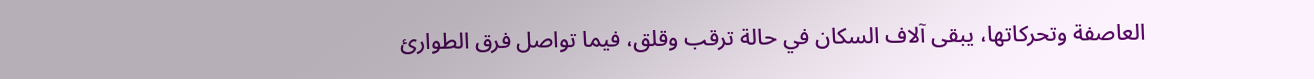العاصفة وتحركاتها، يبقى آلاف السكان في حالة ترقب وقلق، فيما تواصل فرق الطوارئ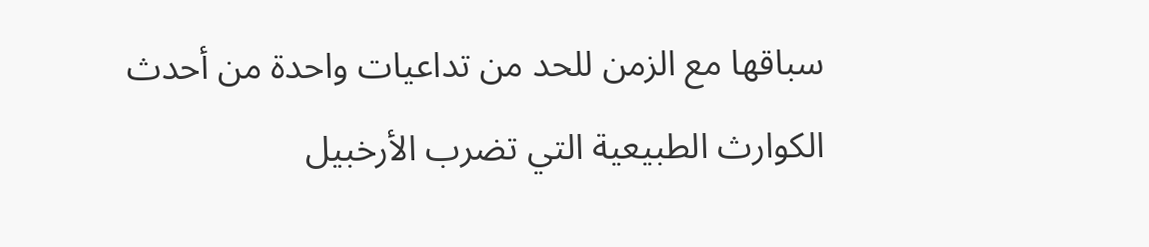سباقها مع الزمن للحد من تداعيات واحدة من أحدث الكوارث الطبيعية التي تضرب الأرخبيل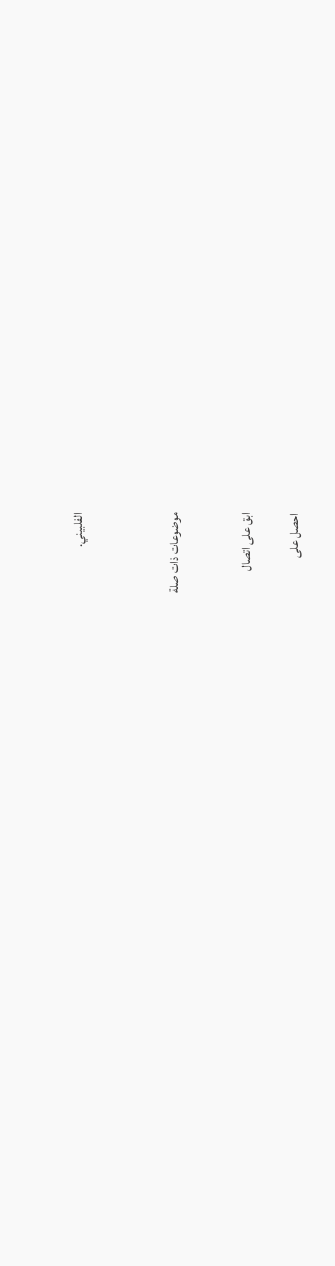الفلبيني.



موضوعات ذات صلة


ابق على اتصال

احصل على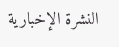النشرة الإخبارية